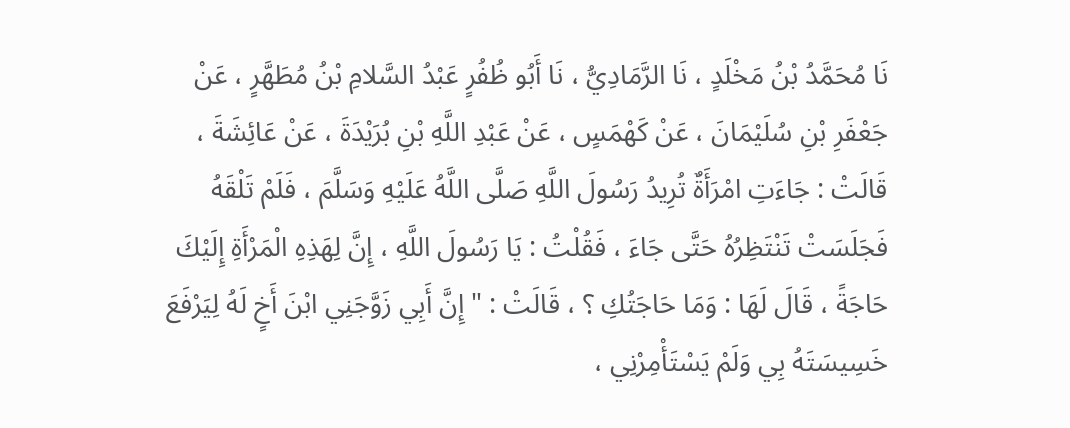نَا مُحَمَّدُ بْنُ مَخْلَدٍ ، نَا الرَّمَادِيُّ ، نَا أَبُو ظُفُرٍ عَبْدُ السَّلامِ بْنُ مُطَهَّرٍ ، عَنْ جَعْفَرِ بْنِ سُلَيْمَانَ ، عَنْ كَهْمَسٍ ، عَنْ عَبْدِ اللَّهِ بْنِ بُرَيْدَةَ ، عَنْ عَائِشَةَ ، قَالَتْ : جَاءَتِ امْرَأَةٌ تُرِيدُ رَسُولَ اللَّهِ صَلَّى اللَّهُ عَلَيْهِ وَسَلَّمَ ، فَلَمْ تَلْقَهُ فَجَلَسَتْ تَنْتَظِرُهُ حَتَّى جَاءَ ، فَقُلْتُ : يَا رَسُولَ اللَّهِ ، إِنَّ لِهَذِهِ الْمَرْأَةِ إِلَيْكَ حَاجَةً ، قَالَ لَهَا : وَمَا حَاجَتُكِ ؟ ، قَالَتْ : " إِنَّ أَبِي زَوَّجَنِي ابْنَ أَخٍ لَهُ لِيَرْفَعَ خَسِيسَتَهُ بِي وَلَمْ يَسْتَأْمِرْنِي ،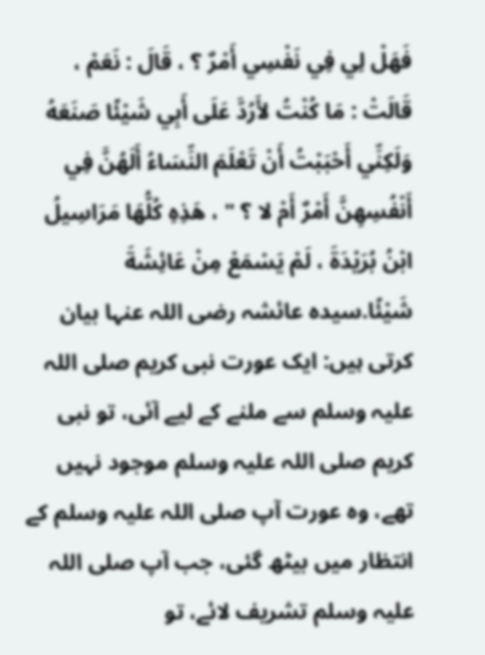فَهَلْ لِي فِي نَفْسِي أَمْرٌ ؟ ، قَالَ : نَعَمْ ، قَالَتْ : مَا كُنْتُ لأَرُدَّ عَلَى أَبِي شَيْئًا صَنَعَهُ وَلَكِنِّي أَحْبَبْتُ أَنْ تَعْلَمَ النِّسَاءُ أَلَهُنَّ فِي أَنْفُسِهِنَّ أَمْرٌ أَمْ لا ؟ " ، هَذِهِ كُلُّهَا مَرَاسِيلُ ابْنُ بُرَيْدَةَ ، لَمْ يَسْمَعْ مِنْ عَائِشَةَ شَيْئًا.سیدہ عائشہ رضی اللہ عنہا بیان کرتی ہیں: ایک عورت نبی کریم صلی اللہ علیہ وسلم سے ملنے کے لیے آئی، تو نبی کریم صلی اللہ علیہ وسلم موجود نہیں تھے، وہ عورت آپ صلی اللہ علیہ وسلم کے انتظار میں بیٹھ گئی، جب آپ صلی اللہ علیہ وسلم تشریف لائے، تو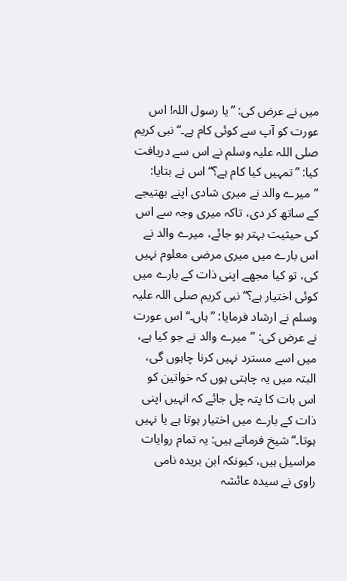میں نے عرض کی: ”یا رسول اللہ! اس عورت کو آپ سے کوئی کام ہے۔“ نبی کریم صلی اللہ علیہ وسلم نے اس سے دریافت کیا: ”تمہیں کیا کام ہے؟“ اس نے بتایا: ”میرے والد نے میری شادی اپنے بھتیجے کے ساتھ کر دی، تاکہ میری وجہ سے اس کی حیثیت بہتر ہو جائے، میرے والد نے اس بارے میں میری مرضی معلوم نہیں کی، تو کیا مجھے اپنی ذات کے بارے میں کوئی اختیار ہے؟“ نبی کریم صلی اللہ علیہ وسلم نے ارشاد فرمایا: ”ہاں۔“ اس عورت نے عرض کی: ”میرے والد نے جو کیا ہے، میں اسے مسترد نہیں کرنا چاہوں گی، البتہ میں یہ چاہتی ہوں کہ خواتین کو اس بات کا پتہ چل جائے کہ انہیں اپنی ذات کے بارے میں اختیار ہوتا ہے یا نہیں ہوتا۔“ شیخ فرماتے ہیں: یہ تمام روایات مراسیل ہیں، کیونکہ ابن بریدہ نامی راوی نے سیدہ عائشہ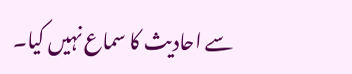سے احادیث کا سماع نہیں کیا۔